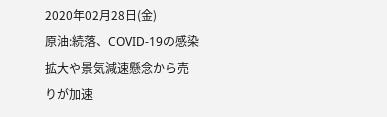2020年02月28日(金)
原油:続落、COVID-19の感染拡大や景気減速懸念から売りが加速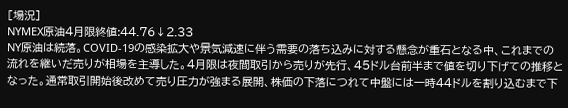[場況]
NYMEX原油4月限終値:44.76↓2.33
NY原油は続落。COVID-19の感染拡大や景気減速に伴う需要の落ち込みに対する懸念が重石となる中、これまでの流れを継いだ売りが相場を主導した。4月限は夜間取引から売りが先行、45ドル台前半まで値を切り下げての推移となった。通常取引開始後改めて売り圧力が強まる展開、株価の下落につれて中盤には一時44ドルを割り込むまで下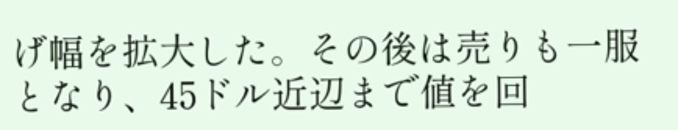げ幅を拡大した。その後は売りも一服となり、45ドル近辺まで値を回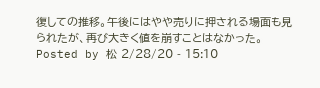復しての推移。午後にはやや売りに押される場面も見られたが、再び大きく値を崩すことはなかった。
Posted by 松 2/28/20 - 15:10